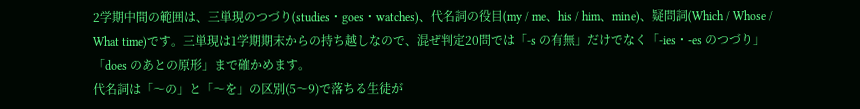2学期中間の範囲は、三単現のつづり(studies・goes・watches)、代名詞の役目(my / me、his / him、mine)、疑問詞(Which / Whose / What time)です。三単現は1学期期末からの持ち越しなので、混ぜ判定20問では「-s の有無」だけでなく「-ies・-es のつづり」「does のあとの原形」まで確かめます。
代名詞は「〜の」と「〜を」の区別(5〜9)で落ちる生徒が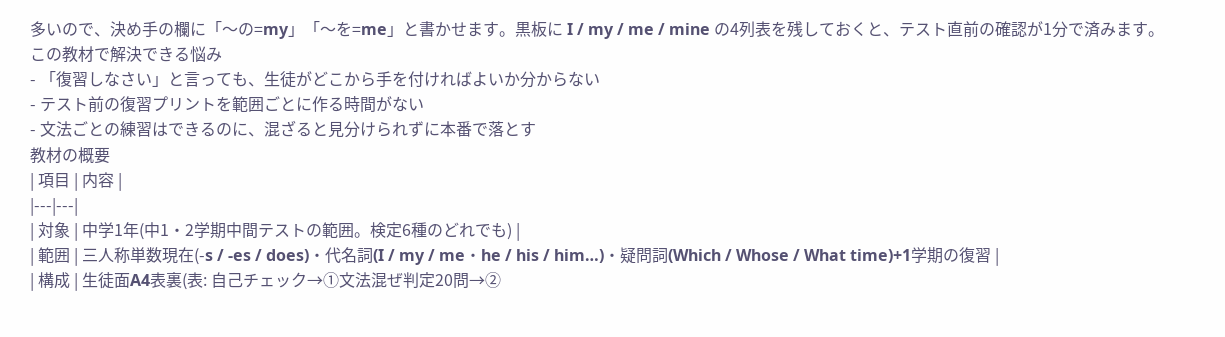多いので、決め手の欄に「〜の=my」「〜を=me」と書かせます。黒板に I / my / me / mine の4列表を残しておくと、テスト直前の確認が1分で済みます。
この教材で解決できる悩み
- 「復習しなさい」と言っても、生徒がどこから手を付ければよいか分からない
- テスト前の復習プリントを範囲ごとに作る時間がない
- 文法ごとの練習はできるのに、混ざると見分けられずに本番で落とす
教材の概要
| 項目 | 内容 |
|---|---|
| 対象 | 中学1年(中1・2学期中間テストの範囲。検定6種のどれでも) |
| 範囲 | 三人称単数現在(-s / -es / does)・代名詞(I / my / me・he / his / him…)・疑問詞(Which / Whose / What time)+1学期の復習 |
| 構成 | 生徒面A4表裏(表: 自己チェック→①文法混ぜ判定20問→②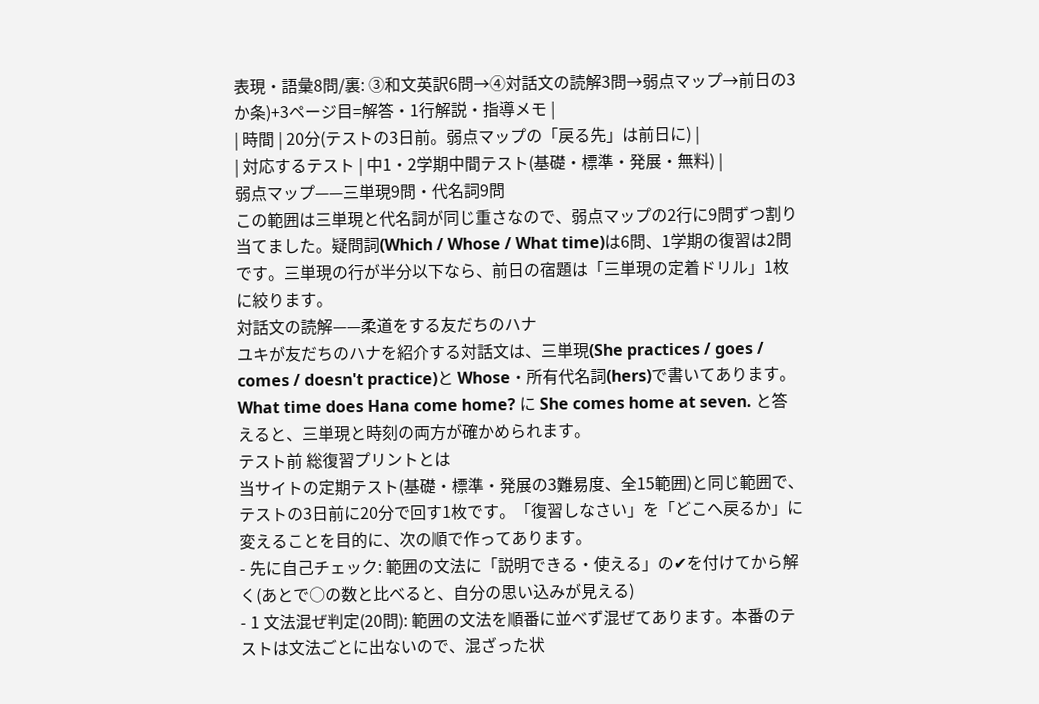表現・語彙8問/裏: ③和文英訳6問→④対話文の読解3問→弱点マップ→前日の3か条)+3ページ目=解答・1行解説・指導メモ |
| 時間 | 20分(テストの3日前。弱点マップの「戻る先」は前日に) |
| 対応するテスト | 中1・2学期中間テスト(基礎・標準・発展・無料) |
弱点マップ——三単現9問・代名詞9問
この範囲は三単現と代名詞が同じ重さなので、弱点マップの2行に9問ずつ割り当てました。疑問詞(Which / Whose / What time)は6問、1学期の復習は2問です。三単現の行が半分以下なら、前日の宿題は「三単現の定着ドリル」1枚に絞ります。
対話文の読解——柔道をする友だちのハナ
ユキが友だちのハナを紹介する対話文は、三単現(She practices / goes / comes / doesn't practice)と Whose・所有代名詞(hers)で書いてあります。What time does Hana come home? に She comes home at seven. と答えると、三単現と時刻の両方が確かめられます。
テスト前 総復習プリントとは
当サイトの定期テスト(基礎・標準・発展の3難易度、全15範囲)と同じ範囲で、テストの3日前に20分で回す1枚です。「復習しなさい」を「どこへ戻るか」に変えることを目的に、次の順で作ってあります。
- 先に自己チェック: 範囲の文法に「説明できる・使える」の✔を付けてから解く(あとで○の数と比べると、自分の思い込みが見える)
- 1 文法混ぜ判定(20問): 範囲の文法を順番に並べず混ぜてあります。本番のテストは文法ごとに出ないので、混ざった状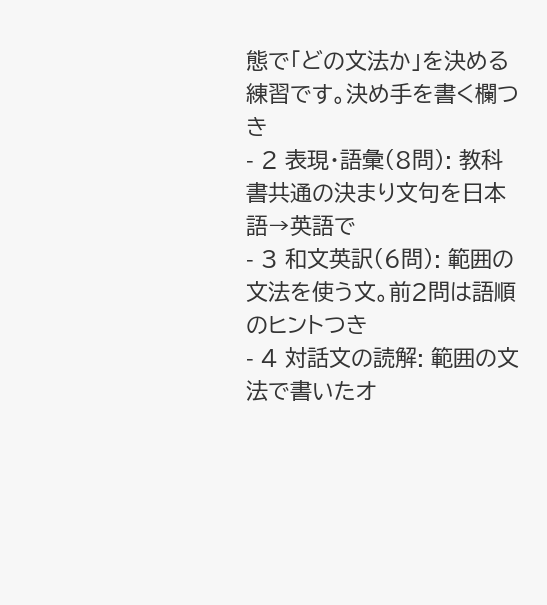態で「どの文法か」を決める練習です。決め手を書く欄つき
- 2 表現・語彙(8問): 教科書共通の決まり文句を日本語→英語で
- 3 和文英訳(6問): 範囲の文法を使う文。前2問は語順のヒントつき
- 4 対話文の読解: 範囲の文法で書いたオ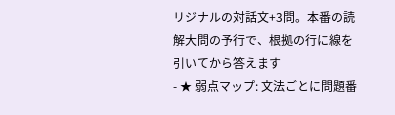リジナルの対話文+3問。本番の読解大問の予行で、根拠の行に線を引いてから答えます
- ★ 弱点マップ: 文法ごとに問題番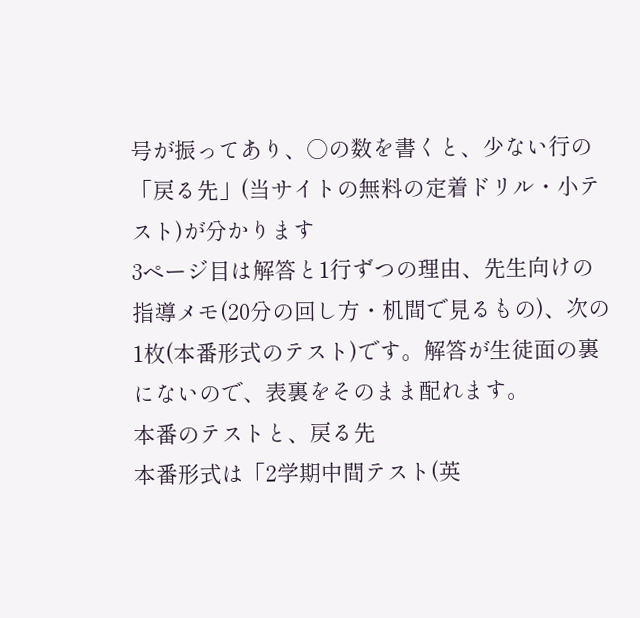号が振ってあり、○の数を書くと、少ない行の「戻る先」(当サイトの無料の定着ドリル・小テスト)が分かります
3ページ目は解答と1行ずつの理由、先生向けの指導メモ(20分の回し方・机間で見るもの)、次の1枚(本番形式のテスト)です。解答が生徒面の裏にないので、表裏をそのまま配れます。
本番のテストと、戻る先
本番形式は「2学期中間テスト(英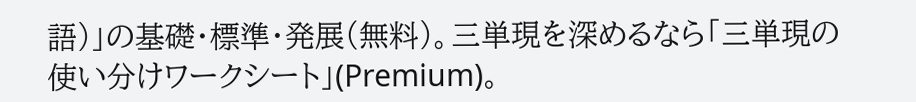語)」の基礎・標準・発展(無料)。三単現を深めるなら「三単現の使い分けワークシート」(Premium)。